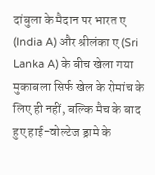दांबुला के मैदान पर भारत ए (India A) और श्रीलंका ए (Sri Lanka A) के बीच खेला गया मुकाबला सिर्फ खेल के रोमांच के लिए ही नहीं, बल्कि मैच के बाद हुए हाई-वोल्टेज ड्रामे के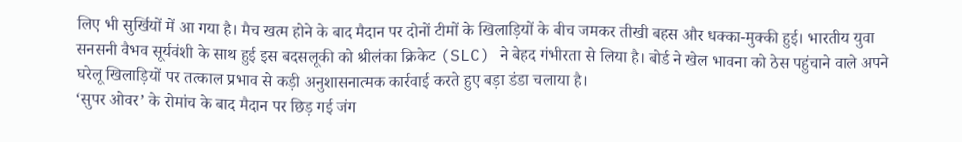लिए भी सुर्खियों में आ गया है। मैच खत्म होने के बाद मैदान पर दोनों टीमों के खिलाड़ियों के बीच जमकर तीखी बहस और धक्का-मुक्की हुई। भारतीय युवा सनसनी वैभव सूर्यवंशी के साथ हुई इस बदसलूकी को श्रीलंका क्रिकेट (SLC) ने बेहद गंभीरता से लिया है। बोर्ड ने खेल भावना को ठेस पहुंचाने वाले अपने घरेलू खिलाड़ियों पर तत्काल प्रभाव से कड़ी अनुशासनात्मक कार्रवाई करते हुए बड़ा डंडा चलाया है।
‘सुपर ओवर’ के रोमांच के बाद मैदान पर छिड़ गई जंग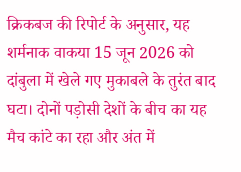क्रिकबज की रिपोर्ट के अनुसार, यह शर्मनाक वाकया 15 जून 2026 को दांबुला में खेले गए मुकाबले के तुरंत बाद घटा। दोनों पड़ोसी देशों के बीच का यह मैच कांटे का रहा और अंत में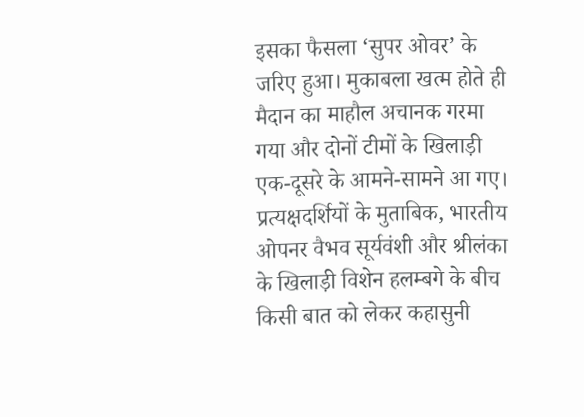इसका फैसला ‘सुपर ओवर’ के जरिए हुआ। मुकाबला खत्म होते ही मैदान का माहौल अचानक गरमा गया और दोनों टीमों के खिलाड़ी एक-दूसरे के आमने-सामने आ गए।
प्रत्यक्षदर्शियों के मुताबिक, भारतीय ओपनर वैभव सूर्यवंशी और श्रीलंका के खिलाड़ी विशेन हलम्बगे के बीच किसी बात को लेकर कहासुनी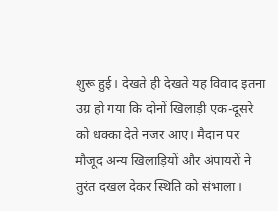शुरू हुई। देखते ही देखते यह विवाद इतना उग्र हो गया कि दोनों खिलाड़ी एक-दूसरे को धक्का देते नजर आए। मैदान पर मौजूद अन्य खिलाड़ियों और अंपायरों ने तुरंत दखल देकर स्थिति को संभाला।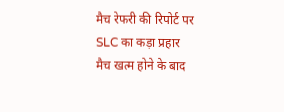मैच रेफरी की रिपोर्ट पर SLC का कड़ा प्रहार
मैच खत्म होने के बाद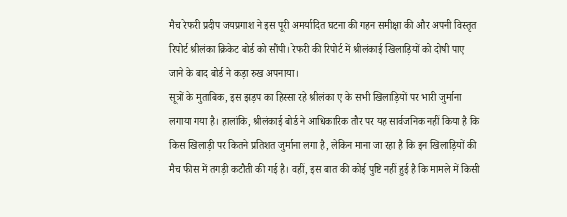मैच रेफरी प्रदीप जयप्रगाश ने इस पूरी अमर्यादित घटना की गहन समीक्षा की और अपनी विस्तृत रिपोर्ट श्रीलंका क्रिकेट बोर्ड को सौंपी। रेफरी की रिपोर्ट में श्रीलंकाई खिलाड़ियों को दोषी पाए जाने के बाद बोर्ड ने कड़ा रुख अपनाया।
सूत्रों के मुताबिक, इस झड़प का हिस्सा रहे श्रीलंका ए के सभी खिलाड़ियों पर भारी जुर्माना लगाया गया है। हालांकि, श्रीलंकाई बोर्ड ने आधिकारिक तौर पर यह सार्वजनिक नहीं किया है कि किस खिलाड़ी पर कितने प्रतिशत जुर्माना लगा है, लेकिन माना जा रहा है कि इन खिलाड़ियों की मैच फीस में तगड़ी कटौती की गई है। वहीं, इस बात की कोई पुष्टि नहीं हुई है कि मामले में किसी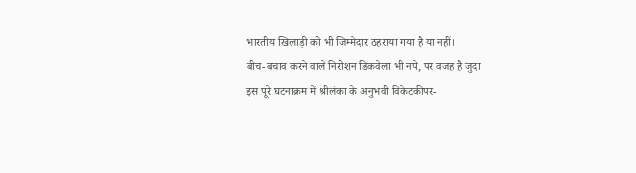भारतीय खिलाड़ी को भी जिम्मेदार ठहराया गया है या नहीं।
बीच-बचाव करने वाले निरोशन डिकवेला भी नपे, पर वजह है जुदा
इस पूरे घटनाक्रम में श्रीलंका के अनुभवी विकेटकीपर-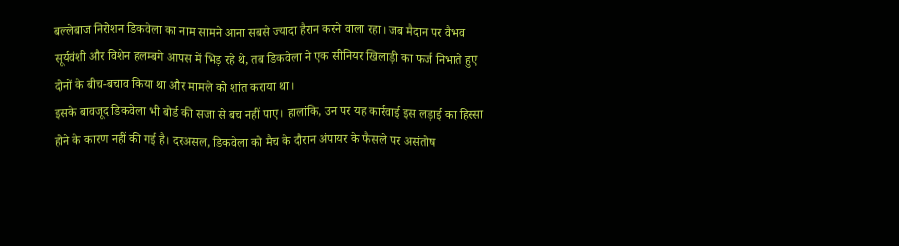बल्लेबाज निरोशन डिकवेला का नाम सामने आना सबसे ज्यादा हैरान करने वाला रहा। जब मैदान पर वैभव सूर्यवंशी और विशेन हलम्बगे आपस में भिड़ रहे थे, तब डिकवेला ने एक सीनियर खिलाड़ी का फर्ज निभाते हुए दोनों के बीच-बचाव किया था और मामले को शांत कराया था।
इसके बावजूद डिकवेला भी बोर्ड की सजा से बच नहीं पाए। हालांकि, उन पर यह कार्रवाई इस लड़ाई का हिस्सा होने के कारण नहीं की गई है। दरअसल, डिकवेला को मैच के दौरान अंपायर के फैसले पर असंतोष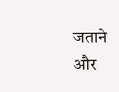जताने और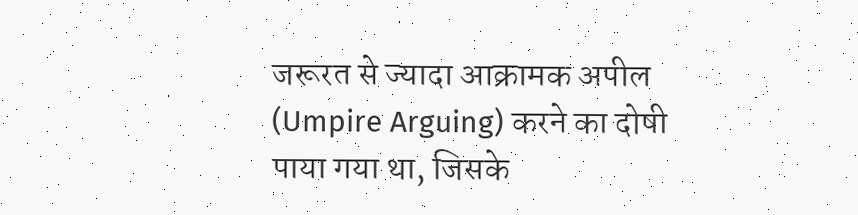जरूरत से ज्यादा आक्रामक अपील (Umpire Arguing) करने का दोषी पाया गया था, जिसके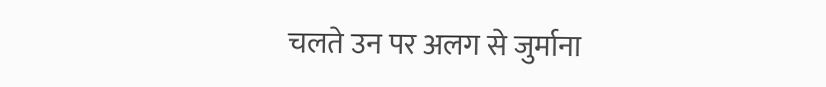चलते उन पर अलग से जुर्माना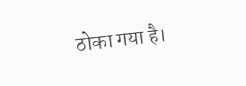ठोका गया है।